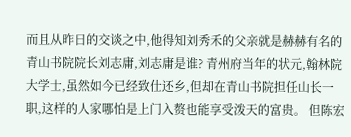而且从昨日的交谈之中,他得知刘秀禾的父亲就是赫赫有名的青山书院院长刘志庸,刘志庸是谁? 青州府当年的状元,翰林院大学士,虽然如今已经致仕还乡,但却在青山书院担任山长一职,这样的人家哪怕是上门入赘也能享受泼天的富贵。 但陈宏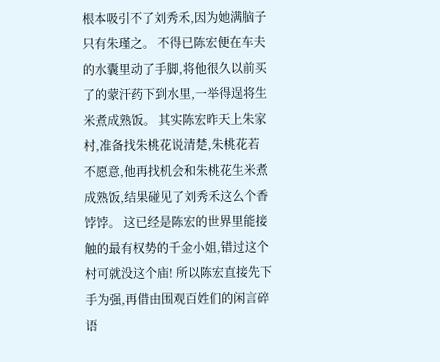根本吸引不了刘秀禾,因为她满脑子只有朱瑾之。 不得已陈宏便在车夫的水囊里动了手脚,将他很久以前买了的蒙汗药下到水里,一举得逞将生米煮成熟饭。 其实陈宏昨天上朱家村,准备找朱桃花说清楚,朱桃花若不愿意,他再找机会和朱桃花生米煮成熟饭,结果碰见了刘秀禾这么个香饽饽。 这已经是陈宏的世界里能接触的最有权势的千金小姐,错过这个村可就没这个庙! 所以陈宏直接先下手为强,再借由围观百姓们的闲言碎语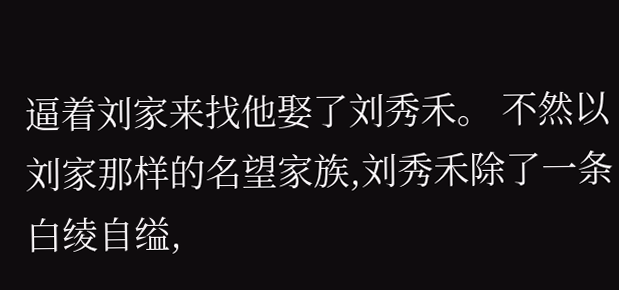逼着刘家来找他娶了刘秀禾。 不然以刘家那样的名望家族,刘秀禾除了一条白绫自缢,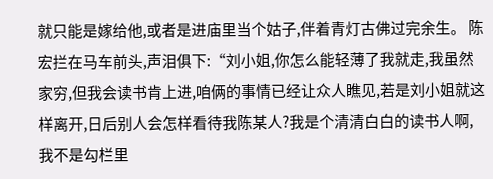就只能是嫁给他,或者是进庙里当个姑子,伴着青灯古佛过完余生。 陈宏拦在马车前头,声泪俱下:“刘小姐,你怎么能轻薄了我就走,我虽然家穷,但我会读书肯上进,咱俩的事情已经让众人瞧见,若是刘小姐就这样离开,日后别人会怎样看待我陈某人?我是个清清白白的读书人啊,我不是勾栏里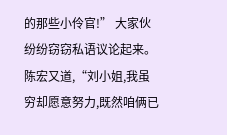的那些小伶官!” 大家伙纷纷窃窃私语议论起来。 陈宏又道,“刘小姐,我虽穷却愿意努力,既然咱俩已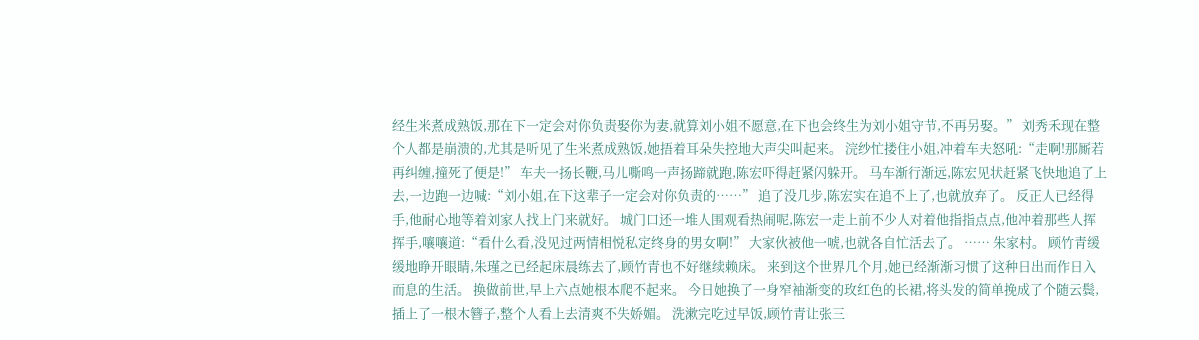经生米煮成熟饭,那在下一定会对你负责娶你为妻,就算刘小姐不愿意,在下也会终生为刘小姐守节,不再另娶。” 刘秀禾现在整个人都是崩溃的,尤其是听见了生米煮成熟饭,她捂着耳朵失控地大声尖叫起来。 浣纱忙搂住小姐,冲着车夫怒吼:“走啊!那厮若再纠缠,撞死了便是!” 车夫一扬长鞭,马儿嘶鸣一声扬蹄就跑,陈宏吓得赶紧闪躲开。 马车渐行渐远,陈宏见状赶紧飞快地追了上去,一边跑一边喊:“刘小姐,在下这辈子一定会对你负责的……” 追了没几步,陈宏实在追不上了,也就放弃了。 反正人已经得手,他耐心地等着刘家人找上门来就好。 城门口还一堆人围观看热闹呢,陈宏一走上前不少人对着他指指点点,他冲着那些人挥挥手,嚷嚷道:“看什么看,没见过两情相悦私定终身的男女啊!” 大家伙被他一唬,也就各自忙活去了。 …… 朱家村。 顾竹青缓缓地睁开眼睛,朱瑾之已经起床晨练去了,顾竹青也不好继续赖床。 来到这个世界几个月,她已经渐渐习惯了这种日出而作日入而息的生活。 换做前世,早上六点她根本爬不起来。 今日她换了一身窄袖渐变的玫红色的长裙,将头发的简单挽成了个随云鬓,插上了一根木簪子,整个人看上去清爽不失娇媚。 洗漱完吃过早饭,顾竹青让张三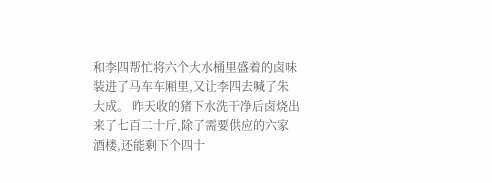和李四帮忙将六个大水桶里盛着的卤味装进了马车车厢里,又让李四去喊了朱大成。 昨天收的猪下水洗干净后卤烧出来了七百二十斤,除了需要供应的六家酒楼,还能剩下个四十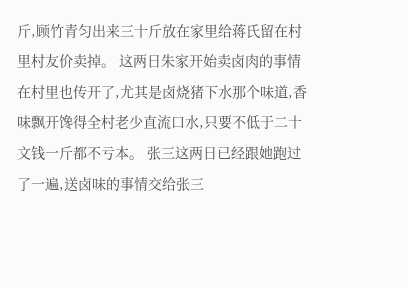斤,顾竹青匀出来三十斤放在家里给蒋氏留在村里村友价卖掉。 这两日朱家开始卖卤肉的事情在村里也传开了,尤其是卤烧猪下水那个味道,香味飘开馋得全村老少直流口水,只要不低于二十文钱一斤都不亏本。 张三这两日已经跟她跑过了一遍,送卤味的事情交给张三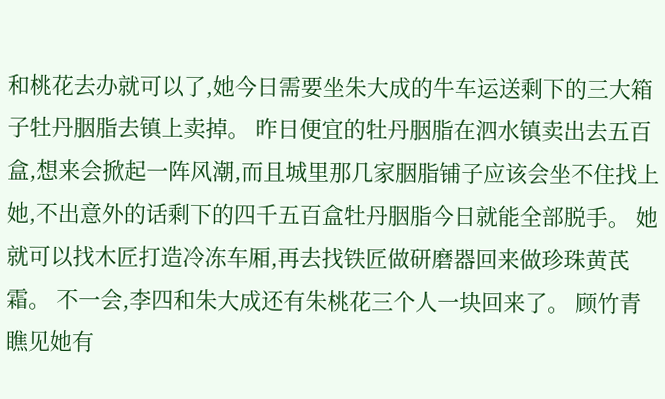和桃花去办就可以了,她今日需要坐朱大成的牛车运送剩下的三大箱子牡丹胭脂去镇上卖掉。 昨日便宜的牡丹胭脂在泗水镇卖出去五百盒,想来会掀起一阵风潮,而且城里那几家胭脂铺子应该会坐不住找上她,不出意外的话剩下的四千五百盒牡丹胭脂今日就能全部脱手。 她就可以找木匠打造冷冻车厢,再去找铁匠做研磨器回来做珍珠黄芪霜。 不一会,李四和朱大成还有朱桃花三个人一块回来了。 顾竹青瞧见她有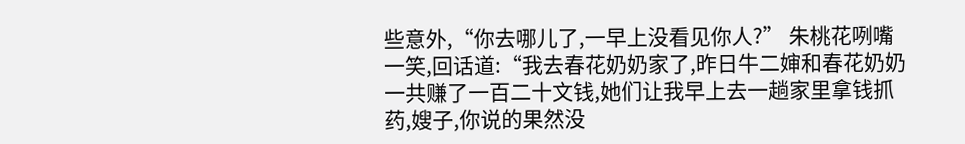些意外,“你去哪儿了,一早上没看见你人?” 朱桃花咧嘴一笑,回话道:“我去春花奶奶家了,昨日牛二婶和春花奶奶一共赚了一百二十文钱,她们让我早上去一趟家里拿钱抓药,嫂子,你说的果然没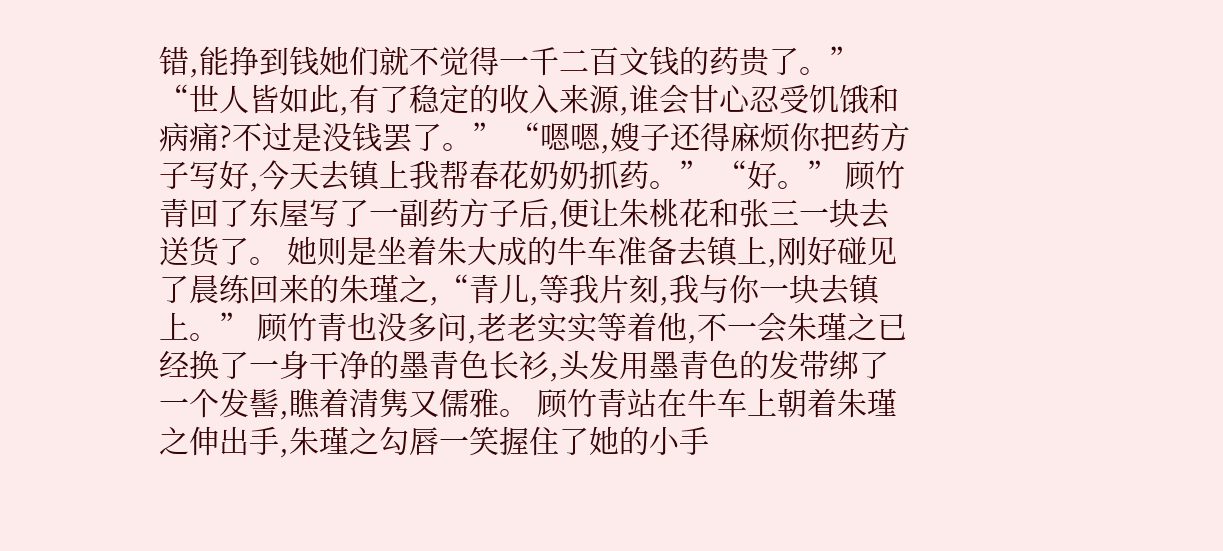错,能挣到钱她们就不觉得一千二百文钱的药贵了。” “世人皆如此,有了稳定的收入来源,谁会甘心忍受饥饿和病痛?不过是没钱罢了。” “嗯嗯,嫂子还得麻烦你把药方子写好,今天去镇上我帮春花奶奶抓药。” “好。” 顾竹青回了东屋写了一副药方子后,便让朱桃花和张三一块去送货了。 她则是坐着朱大成的牛车准备去镇上,刚好碰见了晨练回来的朱瑾之,“青儿,等我片刻,我与你一块去镇上。” 顾竹青也没多问,老老实实等着他,不一会朱瑾之已经换了一身干净的墨青色长衫,头发用墨青色的发带绑了一个发髻,瞧着清隽又儒雅。 顾竹青站在牛车上朝着朱瑾之伸出手,朱瑾之勾唇一笑握住了她的小手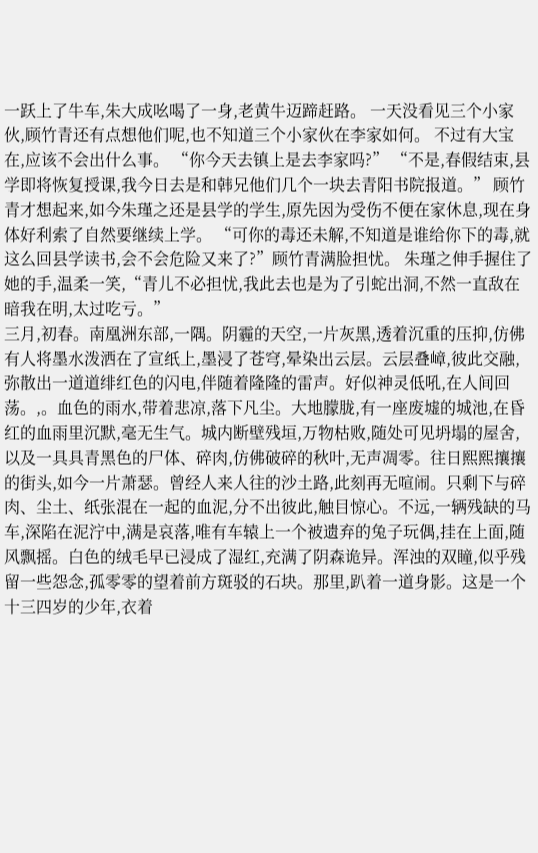一跃上了牛车,朱大成吆喝了一身,老黄牛迈蹄赶路。 一天没看见三个小家伙,顾竹青还有点想他们呢,也不知道三个小家伙在李家如何。 不过有大宝在,应该不会出什么事。 “你今天去镇上是去李家吗?” “不是,春假结束,县学即将恢复授课,我今日去是和韩兄他们几个一块去青阳书院报道。” 顾竹青才想起来,如今朱瑾之还是县学的学生,原先因为受伤不便在家休息,现在身体好利索了自然要继续上学。 “可你的毒还未解,不知道是谁给你下的毒,就这么回县学读书,会不会危险又来了?”顾竹青满脸担忧。 朱瑾之伸手握住了她的手,温柔一笑,“青儿不必担忧,我此去也是为了引蛇出洞,不然一直敌在暗我在明,太过吃亏。”
三月,初春。南凰洲东部,一隅。阴霾的天空,一片灰黑,透着沉重的压抑,仿佛有人将墨水泼洒在了宣纸上,墨浸了苍穹,晕染出云层。云层叠嶂,彼此交融,弥散出一道道绯红色的闪电,伴随着隆隆的雷声。好似神灵低吼,在人间回荡。,。血色的雨水,带着悲凉,落下凡尘。大地朦胧,有一座废墟的城池,在昏红的血雨里沉默,毫无生气。城内断壁残垣,万物枯败,随处可见坍塌的屋舍,以及一具具青黑色的尸体、碎肉,仿佛破碎的秋叶,无声凋零。往日熙熙攘攘的街头,如今一片萧瑟。曾经人来人往的沙土路,此刻再无喧闹。只剩下与碎肉、尘土、纸张混在一起的血泥,分不出彼此,触目惊心。不远,一辆残缺的马车,深陷在泥泞中,满是哀落,唯有车辕上一个被遗弃的兔子玩偶,挂在上面,随风飘摇。白色的绒毛早已浸成了湿红,充满了阴森诡异。浑浊的双瞳,似乎残留一些怨念,孤零零的望着前方斑驳的石块。那里,趴着一道身影。这是一个十三四岁的少年,衣着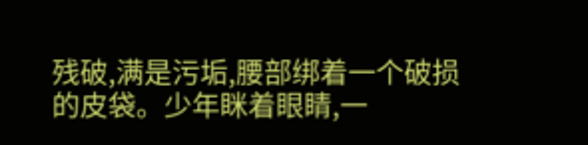残破,满是污垢,腰部绑着一个破损的皮袋。少年眯着眼睛,一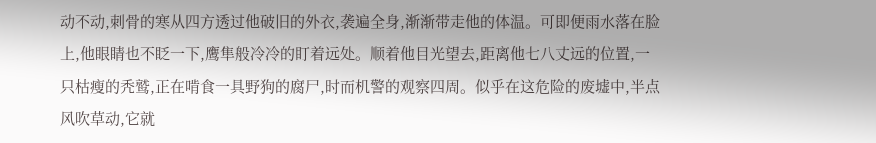动不动,刺骨的寒从四方透过他破旧的外衣,袭遍全身,渐渐带走他的体温。可即便雨水落在脸上,他眼睛也不眨一下,鹰隼般冷冷的盯着远处。顺着他目光望去,距离他七八丈远的位置,一只枯瘦的秃鹫,正在啃食一具野狗的腐尸,时而机警的观察四周。似乎在这危险的废墟中,半点风吹草动,它就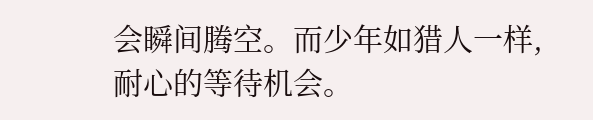会瞬间腾空。而少年如猎人一样,耐心的等待机会。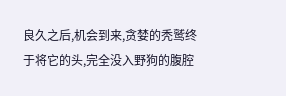良久之后,机会到来,贪婪的秃鹫终于将它的头,完全没入野狗的腹腔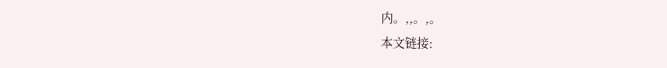内。,,。,。
本文链接: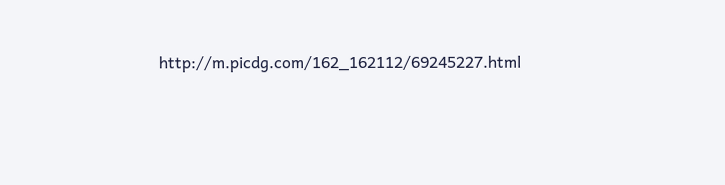http://m.picdg.com/162_162112/69245227.html